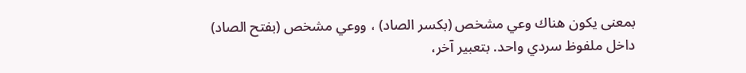بمعنى يكون هناك وعي مشخص (بكسر الصاد) ، ووعي مشخص (بفتح الصاد) داخل ملفوظ سردي واحد. بتعبير آخر،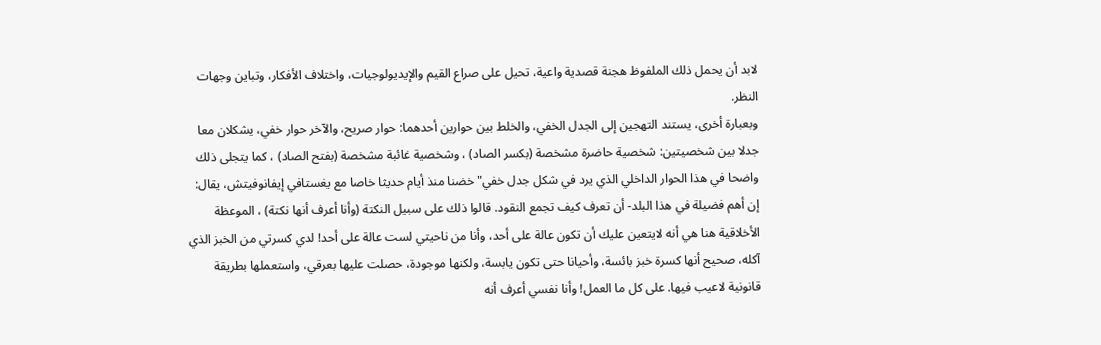لابد أن يحمل ذلك الملفوظ هجنة قصدية واعية، تحيل على صراع القيم والإيديولوجيات، واختلاف الأفكار، وتباين وجهات النظر.
وبعبارة أخرى، يستند التهجين إلى الجدل الخفي، والخلط بين حوارين أحدهما: حوار صريح، والآخر حوار خفي، يشكلان معا جدلا بين شخصيتين: شخصية حاضرة مشخصة (بكسر الصاد) ، وشخصية غائبة مشخصة (بفتح الصاد) ، كما يتجلى ذلك واضحا في هذا الحوار الداخلي الذي يرد في شكل جدل خفي"خضنا منذ أيام حديثا خاصا مع يغستافي إيفانوفيتش، يقال: إن أهم فضيلة في هذا البلد- أن تعرف كيف تجمع النقود. قالوا ذلك على سبيل النكتة (وأنا أعرف أنها نكتة) ، الموعظة الأخلاقية هنا هي أنه لايتعين عليك أن تكون عالة على أحد، وأنا من ناحيتي لست عالة على أحد! لدي كسرتي من الخبز الذي آكله، صحيح أنها كسرة خبز بائسة، وأحيانا حتى تكون يابسة، ولكنها موجودة، حصلت عليها بعرقي، واستعملها بطريقة قانونية لاعيب فيها. على كل ما العمل! وأنا نفسي أعرف أنه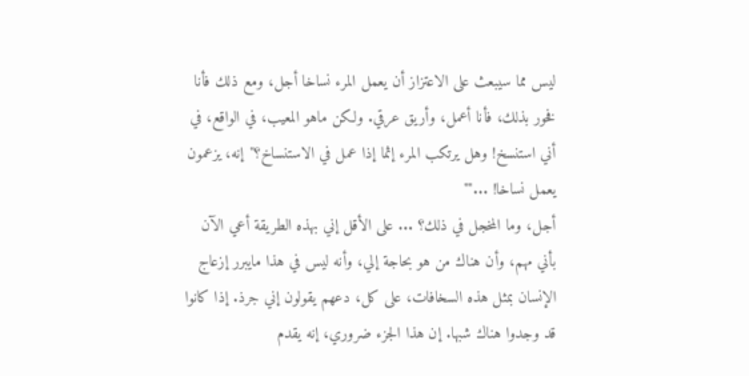ليس مما سيبعث على الاعتزاز أن يعمل المرء نساخا أجل، ومع ذلك فأنا فخور بذلك، فأنا أعمل، وأريق عرقي. ولكن ماهو المعيب، في الواقع، في أني استنسخ! وهل يرتكب المرء إثما إذا عمل في الاستنساخ؟"إنه، يزعمون يعمل نساخا! ...""
أجل، وما المخجل في ذلك؟ ... على الأقل إني بهذه الطريقة أعي الآن بأني مهم، وأن هناك من هو بحاجة إلي، وأنه ليس في هذا مايبرر إزعاج الإنسان بمثل هذه السخافات، على كل، دعهم يقولون إني جرذ. إذا كانوا قد وجدوا هناك شبها. إن هذا الجزء ضروري، إنه يقدم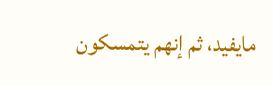مايفيد، ثم إنهم يتمسكون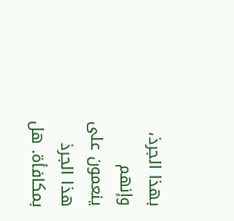بهذا الجرذ، وإنهم ينعمون على هذا الجرذ بمكافأة. هل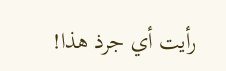رأيت أي جرذ هذا!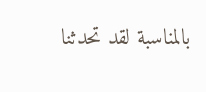بالمناسبة لقد تحدثنا